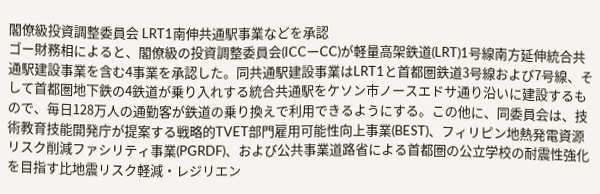閣僚級投資調整委員会 LRT1南伸共通駅事業などを承認
ゴー財務相によると、閣僚級の投資調整委員会(ICCーCC)が軽量高架鉄道(LRT)1号線南方延伸統合共通駅建設事業を含む4事業を承認した。同共通駅建設事業はLRT1と首都圏鉄道3号線および7号線、そして首都圏地下鉄の4鉄道が乗り入れする統合共通駅をケソン市ノースエドサ通り沿いに建設するもので、毎日128万人の通勤客が鉄道の乗り換えで利用できるようにする。この他に、同委員会は、技術教育技能開発庁が提案する戦略的TVET部門雇用可能性向上事業(BEST)、フィリピン地熱発電資源リスク削減ファシリティ事業(PGRDF)、および公共事業道路省による首都圏の公立学校の耐震性強化を目指す比地震リスク軽減・レジリエン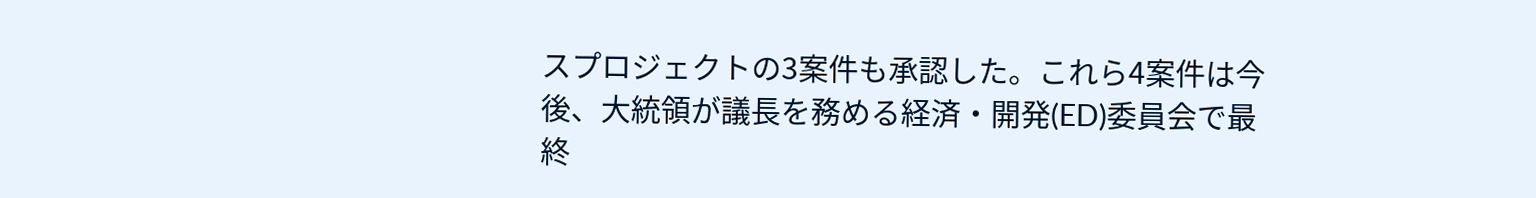スプロジェクトの3案件も承認した。これら4案件は今後、大統領が議長を務める経済・開発(ED)委員会で最終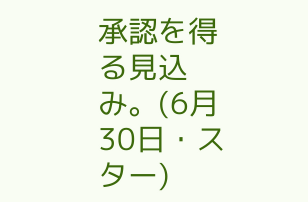承認を得る見込み。(6月30日・スター)